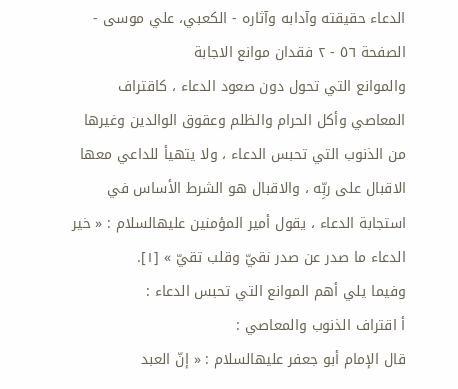الدعاء حقيقته وآدابه وآثاره - الكعبي، علي موسى - الصفحة ٥٦ - ٢ فقدان موانع الاجابة
والموانع التي تحول دون صعود الدعاء ، كاقتراف المعاصي وأكل الحرام والظلم وعقوق الوالدين وغيرها من الذنوب التي تحبس الدعاء ، ولا يتهيأ للداعي معها الاقبال على ربِّه ، والاقبال هو الشرط الأساس في استجابة الدعاء ، يقول أمير المؤمنين عليهالسلام : « خير الدعاء ما صدر عن صدر نقيّ وقلب تقيّ » [١].
وفيما يلي أهم الموانع التي تحبس الدعاء :
أ اقتراف الذنوب والمعاصي :
قال الإمام أبو جعفر عليهالسلام : « إنّ العبد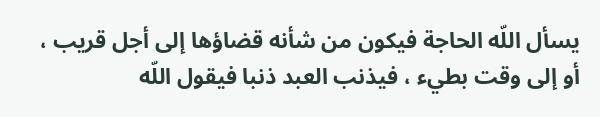يسأل اللّه الحاجة فيكون من شأنه قضاؤها إلى أجل قريب ، أو إلى وقت بطيء ، فيذنب العبد ذنبا فيقول اللّه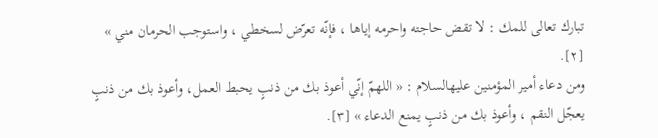تبارك تعالى للمك : لا تقض حاجته واحرمه إياها ، فإنّه تعرّض لسخطي ، واستوجب الحرمان مني » [٢].
ومن دعاء أمير المؤمنين عليهالسلام : « اللهمّ إنّي أعوذ بك من ذنبٍ يحبط العمل، وأعوذ بك من ذنبٍ يعجّل النقم ، وأعوذ بك من ذنبٍ يمنع الدعاء » [٣].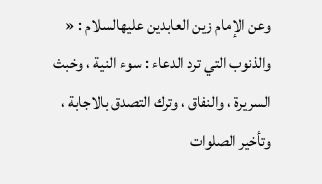وعن الإمام زين العابدين عليهالسلام : « والذنوب التي ترد الدعاء : سوء النية ، وخبث السريرة ، والنفاق ، وترك التصدق بالاجابة ، وتأخير الصلوات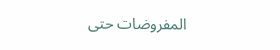المفروضات حتى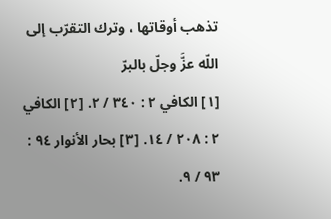تذهب أوقاتها ، وترك التقرّب إلى اللّه عزَّ وجلّ بالبرّ
[١] الكافي ٢ : ٣٤٠ / ٢. [٢] الكافي ٢ : ٢٠٨ / ١٤. [٣] بحار الأنوار ٩٤ : ٩٣ / ٩.